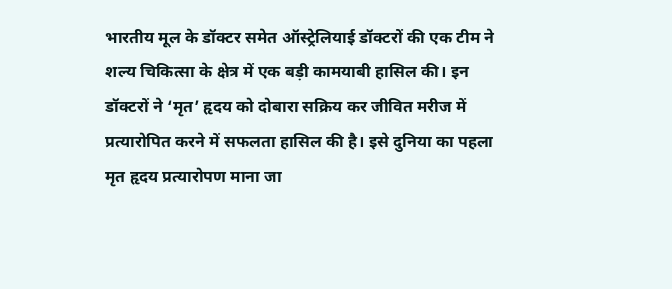भारतीय मूल के डॉक्टर समेत ऑस्ट्रेलियाई डॉक्टरों की एक टीम ने शल्य चिकित्सा के क्षेत्र में एक बड़ी कामयाबी हासिल की। इन डॉक्टरों ने ‘मृत’ हृदय को दोबारा सक्रिय कर जीवित मरीज में प्रत्यारोपित करने में सफलता हासिल की है। इसे दुनिया का पहला मृत हृदय प्रत्यारोपण माना जा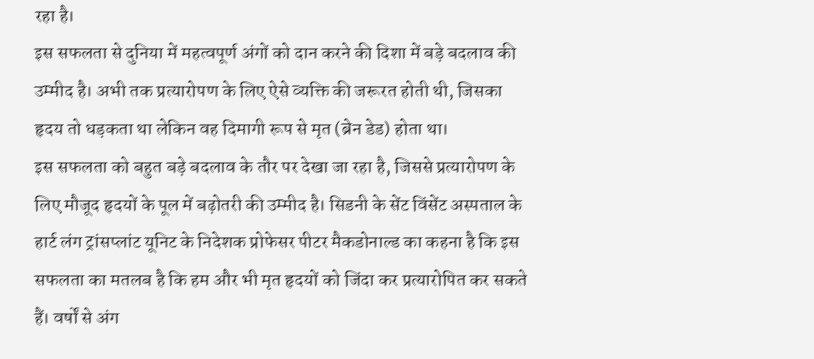रहा है।
इस सफलता से दुनिया में महत्वपूर्ण अंगों को दान करने की दिशा में बड़े बदलाव की उम्मीद है। अभी तक प्रत्यारोपण के लिए ऐसे व्यक्ति की जरूरत होती थी, जिसका हृदय तो धड़कता था लेकिन वह दिमागी रूप से मृत (ब्रेन डेड) होता था।
इस सफलता को बहुत बड़े बदलाव के तौर पर देखा जा रहा है, जिससे प्रत्यारोपण के लिए मौजूद हृदयों के पूल में बढ़ोतरी की उम्मीद है। सिडनी के सेंट विंसेंट अस्पताल के हार्ट लंग ट्रांसप्लांट यूनिट के निदेशक प्रोफेसर पीटर मैकडोनाल्ड का कहना है कि इस सफलता का मतलब है कि हम और भी मृत हृदयों को जिंदा कर प्रत्यारोपित कर सकते हैं। वर्षों से अंग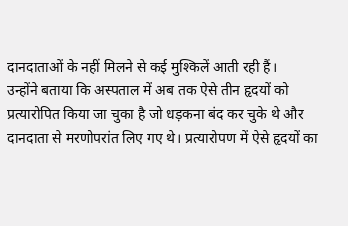दानदाताओं के नहीं मिलने से कई मुश्किलें आती रही हैं।
उन्होंने बताया कि अस्पताल में अब तक ऐसे तीन हृदयों को प्रत्यारोपित किया जा चुका है जो धड़कना बंद कर चुके थे और दानदाता से मरणोपरांत लिए गए थे। प्रत्यारोपण में ऐसे हृदयों का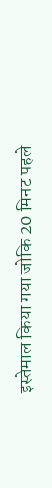इस्तेमाल किया गया जोकि 20 मिनट पहले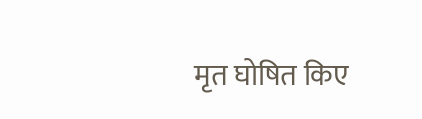मृत घोषित किए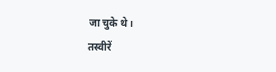जा चुके थे।
तस्वीरें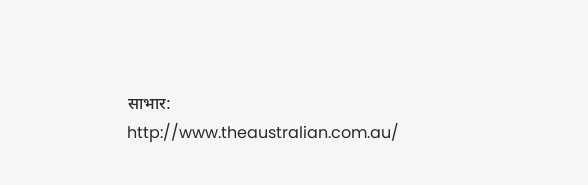साभार: http://www.theaustralian.com.au/